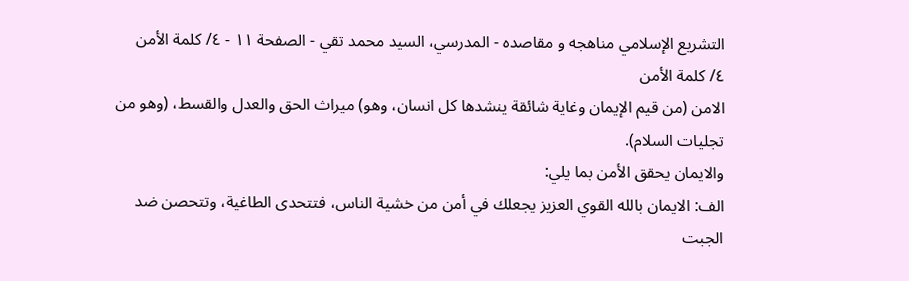التشريع الإسلامي مناهجه و مقاصده - المدرسي، السيد محمد تقي - الصفحة ١١ - ٤/ كلمة الأمن
٤/ كلمة الأمن
الامن (من قيم الإيمان وغاية شائقة ينشدها كل انسان، وهو) ميراث الحق والعدل والقسط، (وهو من تجليات السلام).
والايمان يحقق الأمن بما يلي:
الف: الايمان بالله القوي العزيز يجعلك في أمن من خشية الناس، فتتحدى الطاغية، وتتحصن ضد الجبت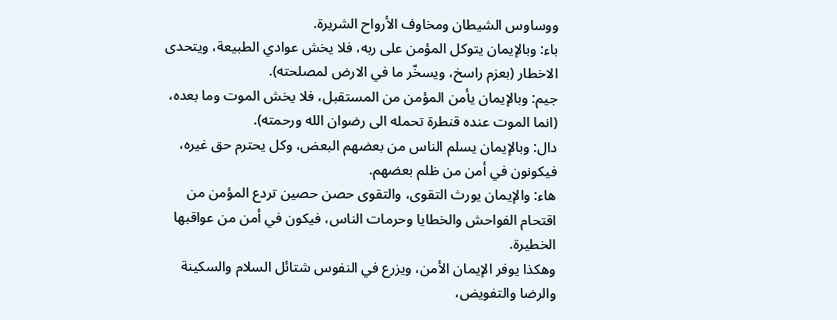ووساوس الشيطان ومخاوف الأرواح الشريرة.
باء: وبالإيمان يتوكل المؤمن على ربه، فلا يخش عوادي الطبيعة، ويتحدى الاخطار (بعزم راسخ، ويسخّر ما في الارض لمصلحته).
جيم: وبالإيمان يأمن المؤمن من المستقبل، فلا يخش الموت وما بعده، (انما الموت عنده قنطرة تحمله الى رضوان الله ورحمته).
دال: وبالإيمان يسلم الناس من بعضهم البعض، وكل يحترم حق غيره، فيكونون في أمن من ظلم بعضهم.
هاء: والإيمان يورث التقوى، والتقوى حصن حصين تردع المؤمن من اقتحام الفواحش والخطايا وحرمات الناس، فيكون في أمن من عواقبها الخطيرة.
وهكذا يوفر الإيمان الأمن، ويزرع في النفوس شتائل السلام والسكينة والرضا والتفويض،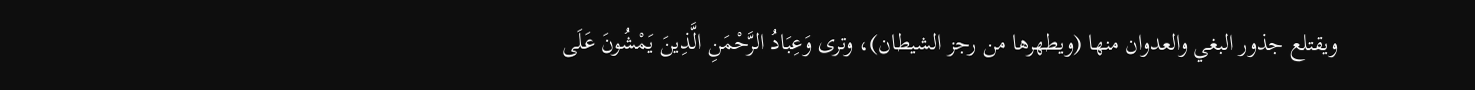ويقتلع جذور البغي والعدوان منها (ويطهرها من رجز الشيطان)، وترى وَعِبَادُ الرَّحْمَنِ الَّذِينَ يَمْشُونَ عَلَى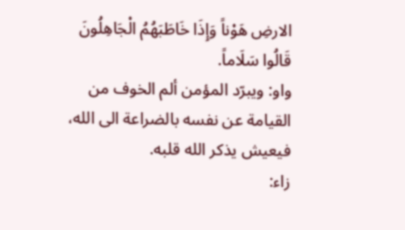الارضِ هَوْناً وَإِذَا خَاطَبَهُمُ الْجَاهِلُونَ قَالُوا سَلَاماً.
واو: ويبرّد المؤمن ألم الخوف من القيامة عن نفسه بالضراعة الى الله، فيعيش يذكر الله قلبه.
زاء: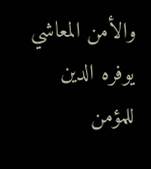والأمن المعاشي يوفره الدين للمؤمن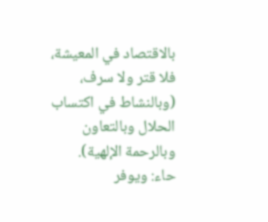بالاقتصاد في المعيشة، فلا قتر ولا سرف، (وبالنشاط في اكتساب الحلال وبالتعاون وبالرحمة الإلهية).
حاء: ويوفر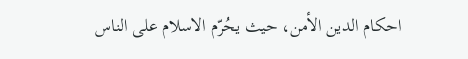احكام الدين الأمن، حيث يحُرّم الاسلام على الناس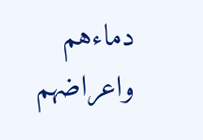دماءهم واعراضهم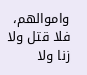واموالهم، فلا قتل ولا زنا ولا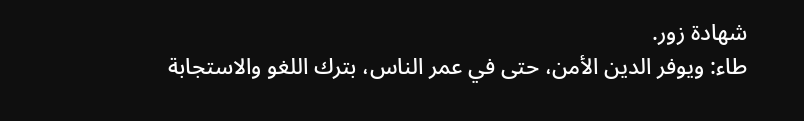شهادة زور.
طاء: ويوفر الدين الأمن، حتى في عمر الناس، بترك اللغو والاستجابة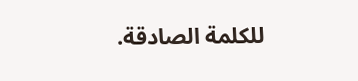للكلمة الصادقة.